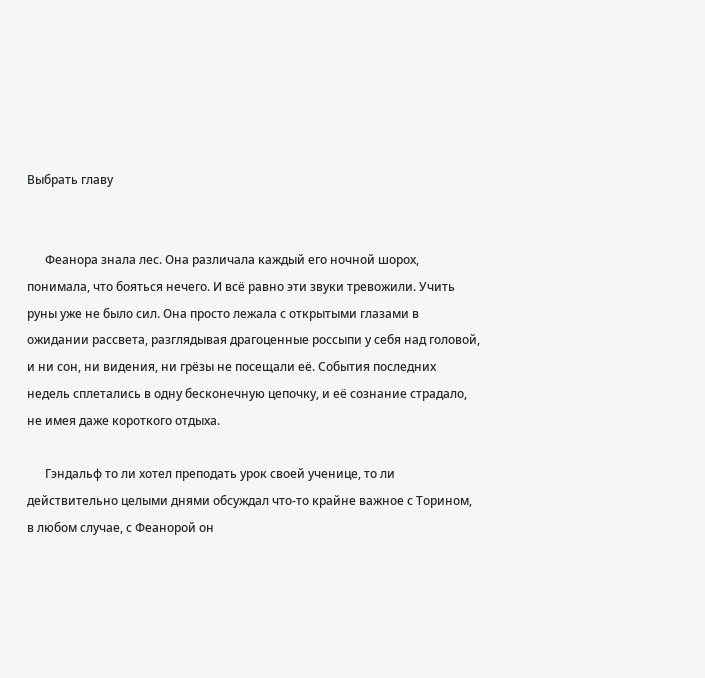Выбрать главу


      Феанора знала лес. Она различала каждый его ночной шорох, понимала, что бояться нечего. И всё равно эти звуки тревожили. Учить руны уже не было сил. Она просто лежала с открытыми глазами в ожидании рассвета, разглядывая драгоценные россыпи у себя над головой, и ни сон, ни видения, ни грёзы не посещали её. События последних недель сплетались в одну бесконечную цепочку, и её сознание страдало, не имея даже короткого отдыха.

      Гэндальф то ли хотел преподать урок своей ученице, то ли действительно целыми днями обсуждал что-то крайне важное с Торином, в любом случае, с Феанорой он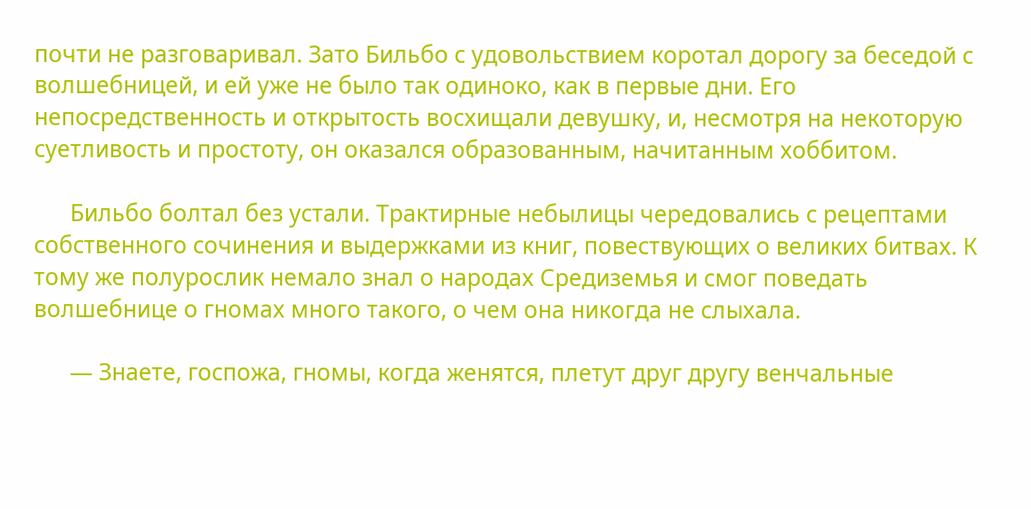почти не разговаривал. Зато Бильбо с удовольствием коротал дорогу за беседой с волшебницей, и ей уже не было так одиноко, как в первые дни. Его непосредственность и открытость восхищали девушку, и, несмотря на некоторую суетливость и простоту, он оказался образованным, начитанным хоббитом.

      Бильбо болтал без устали. Трактирные небылицы чередовались с рецептами собственного сочинения и выдержками из книг, повествующих о великих битвах. К тому же полурослик немало знал о народах Средиземья и смог поведать волшебнице о гномах много такого, о чем она никогда не слыхала.

      — Знаете, госпожа, гномы, когда женятся, плетут друг другу венчальные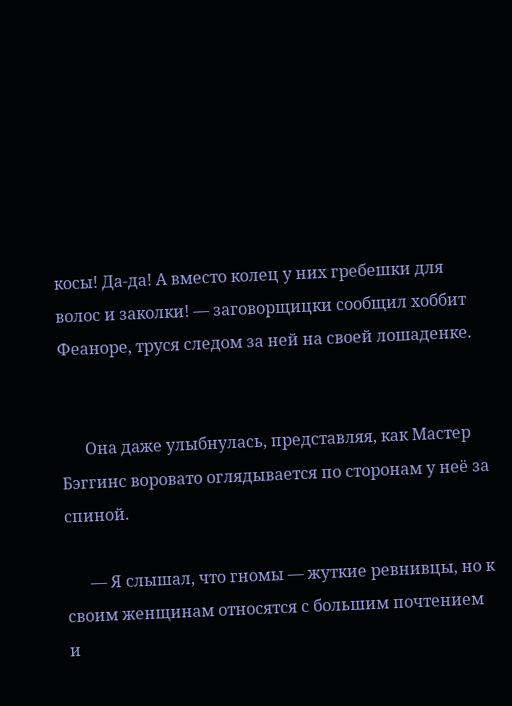косы! Да-да! А вместо колец у них гребешки для волос и заколки! — заговорщицки сообщил хоббит Феаноре, труся следом за ней на своей лошаденке.


      Она даже улыбнулась, представляя, как Мастер Бэггинс воровато оглядывается по сторонам у неё за спиной.

      — Я слышал, что гномы — жуткие ревнивцы, но к своим женщинам относятся с большим почтением и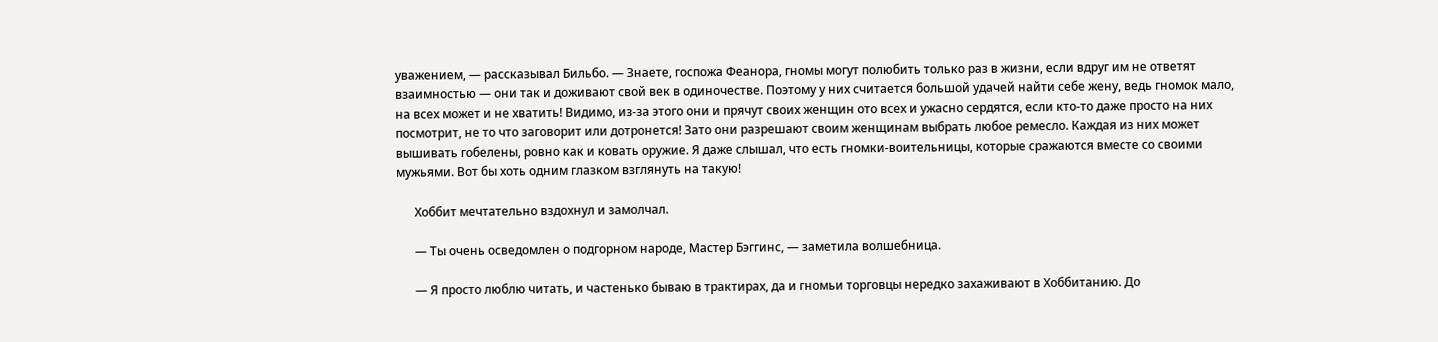уважением, — рассказывал Бильбо. — Знаете, госпожа Феанора, гномы могут полюбить только раз в жизни, если вдруг им не ответят взаимностью — они так и доживают свой век в одиночестве. Поэтому у них считается большой удачей найти себе жену, ведь гномок мало, на всех может и не хватить! Видимо, из-за этого они и прячут своих женщин ото всех и ужасно сердятся, если кто-то даже просто на них посмотрит, не то что заговорит или дотронется! Зато они разрешают своим женщинам выбрать любое ремесло. Каждая из них может вышивать гобелены, ровно как и ковать оружие. Я даже слышал, что есть гномки-воительницы, которые сражаются вместе со своими мужьями. Вот бы хоть одним глазком взглянуть на такую!

      Хоббит мечтательно вздохнул и замолчал.

      — Ты очень осведомлен о подгорном народе, Мастер Бэггинс, — заметила волшебница.

      — Я просто люблю читать, и частенько бываю в трактирах, да и гномьи торговцы нередко захаживают в Хоббитанию. До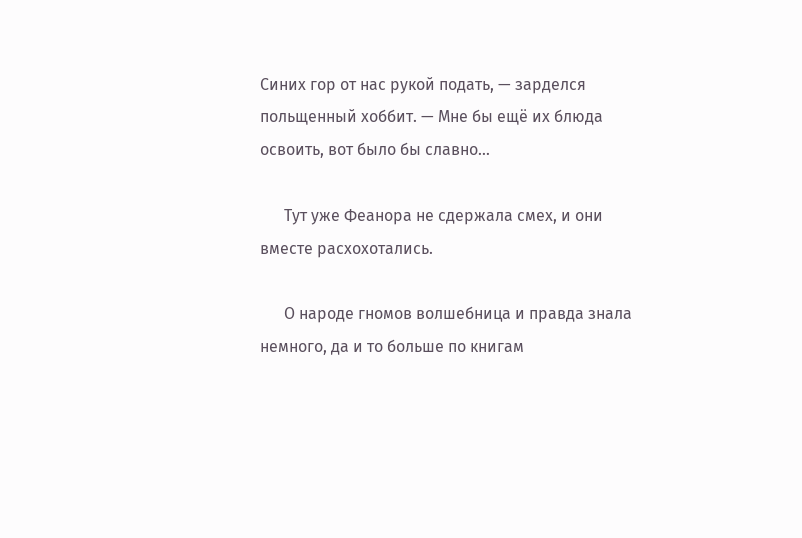Синих гор от нас рукой подать, — зарделся польщенный хоббит. — Мне бы ещё их блюда освоить, вот было бы славно…

      Тут уже Феанора не сдержала смех, и они вместе расхохотались.

      О народе гномов волшебница и правда знала немного, да и то больше по книгам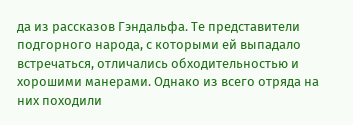да из рассказов Гэндальфа. Те представители подгорного народа, с которыми ей выпадало встречаться, отличались обходительностью и хорошими манерами. Однако из всего отряда на них походили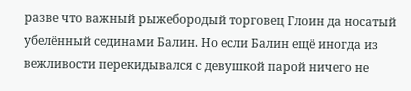разве что важный рыжебородый торговец Глоин да носатый убелённый сединами Балин. Но если Балин ещё иногда из вежливости перекидывался с девушкой парой ничего не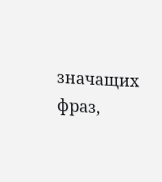значащих фраз,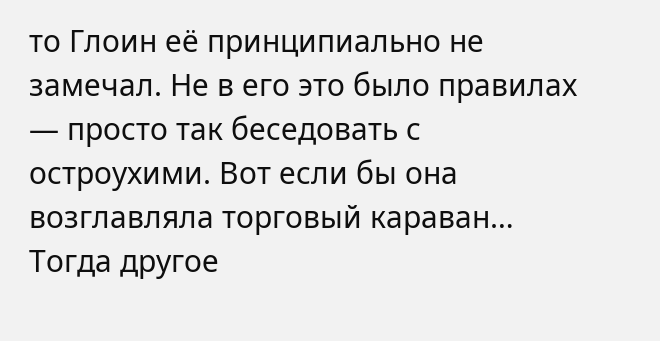то Глоин её принципиально не замечал. Не в его это было правилах — просто так беседовать с остроухими. Вот если бы она возглавляла торговый караван… Тогда другое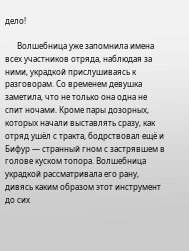дело!

      Волшебница уже запомнила имена всех участников отряда, наблюдая за ними, украдкой прислушиваясь к разговорам. Со временем девушка заметила, что не только она одна не спит ночами. Кроме пары дозорных, которых начали выставлять сразу, как отряд ушёл с тракта, бодрствовал ещё и Бифур — странный гном с застрявшем в голове куском топора. Волшебница украдкой рассматривала его рану, дивясь каким образом этот инструмент до сих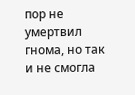пор не умертвил гнома, но так и не смогла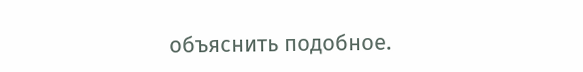объяснить подобное.